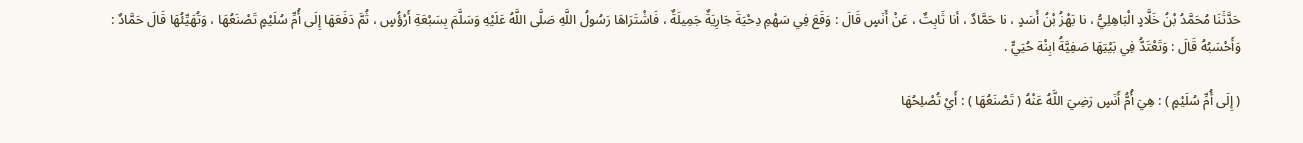حَدَّثَنَا مُحَمَّدُ بْنُ خَلَّادٍ الْبَاهِلِيُّ ، نا بَهْزُ بْنُ أَسَدٍ ، نا حَمَّادٌ ، أنا ثَابِتٌ ، عَنْ أَنَسٍ قَالَ : وَقَعَ فِي سَهْمِ دِحْيَةَ جَارِيَةٌ جَمِيلَةٌ ، فَاشْتَرَاهَا رَسُولُ اللَّهِ صَلَّى اللَّهُ عَلَيْهِ وَسَلَّمَ بِسَبْعَةِ أَرْؤُسٍ ، ثُمَّ دَفَعَهَا إِلَى أُمِّ سُلَيْمٍ تَصْنَعُهَا ، وَتُهَيِّئُهَا قَالَ حَمَّادٌ : وَأَحْسَبُهُ قَالَ : وَتَعْتَدُّ فِي بَيْتِهَا صَفِيَّةُ ابِنْة حُيَيٍّ .

( إِلَى أُمِّ سُلَيْمٍ ) : هِيَ أُمُّ أَنَسٍ رَضِيَ اللَّهُ عَنْهُ ( تَصْنَعُهَا ) : أَيْ تُصْلِحُهَا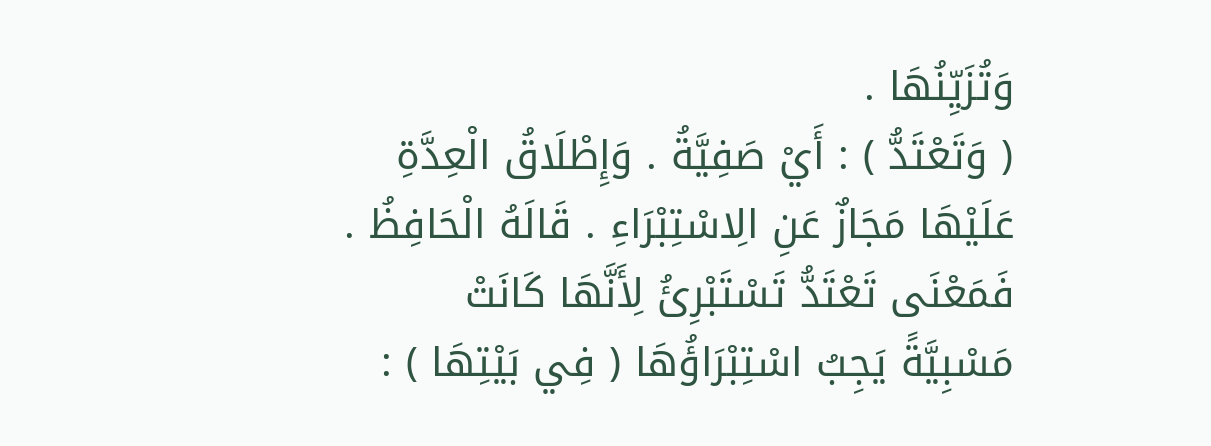وَتُزَيِّنُهَا .
( وَتَعْتَدُّ ) : أَيْ صَفِيَّةُ . وَإِطْلَاقُ الْعِدَّةِ عَلَيْهَا مَجَازٌ عَنِ الِاسْتِبْرَاءِ . قَالَهُ الْحَافِظُ . فَمَعْنَى تَعْتَدُّ تَسْتَبْرِئُ لِأَنَّهَا كَانَتْ مَسْبِيَّةً يَجِبُ اسْتِبْرَاؤُهَا ( فِي بَيْتِهَا ) :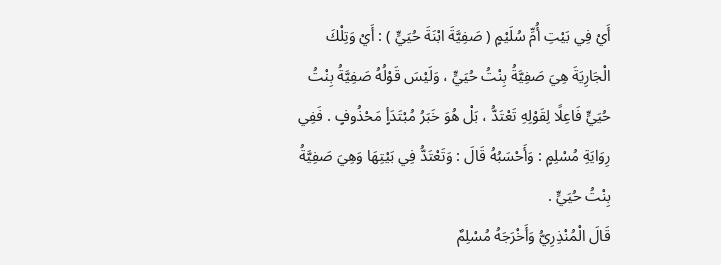أَيْ فِي بَيْتِ أُمِّ سُلَيْمٍ ( صَفِيَّةَ ابْنَةَ حُيَيٍّ ) : أَيْ وَتِلْكَ الْجَارِيَةَ هِيَ صَفِيَّةُ بِنْتُ حُيَيٍّ ، وَلَيْسَ قَوْلُهُ صَفِيَّةُ بِنْتُ حُيَيٍّ فَاعِلًا لِقَوْلِهِ تَعْتَدُّ ، بَلْ هُوَ خَبَرُ مُبْتَدَأٍ مَحْذُوفٍ . فَفِي رِوَايَةِ مُسْلِمٍ : وَأَحْسَبُهُ قَالَ : وَتَعْتَدُّ فِي بَيْتِهَا وَهِيَ صَفِيَّةُ بِنْتُ حُيَيٍّ .
قَالَ الْمُنْذِرِيُّ وَأَخْرَجَهُ مُسْلِمٌ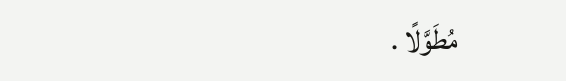مُطَوَّلًا .